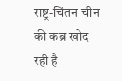राष्ट्र-चिंतन चीन की कब्र खोद रही है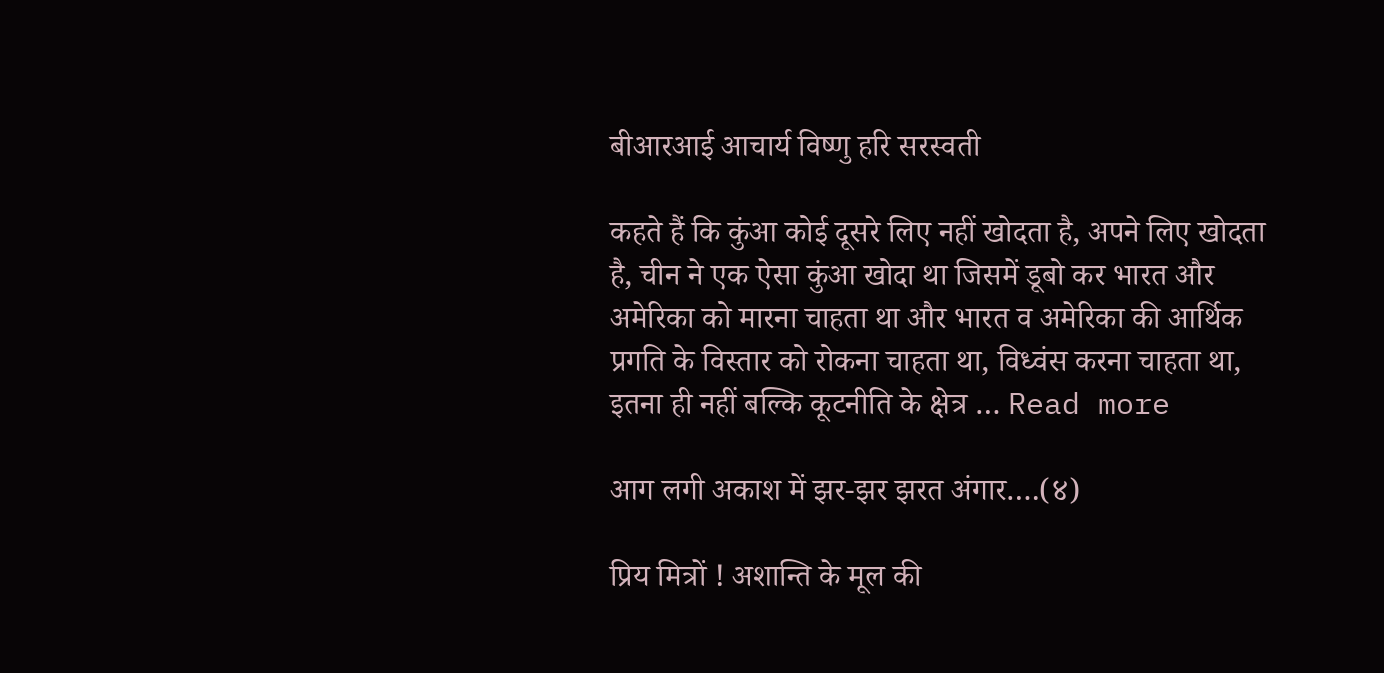बीआरआई आचार्य विष्णु हरि सरस्वती

कहते हैं कि कुंआ कोई दूसरे लिए नहीं खोदता है, अपने लिए खोदता है, चीन ने एक ऐसा कुंआ खोदा था जिसमें डूबो कर भारत और अमेरिका को मारना चाहता था और भारत व अमेरिका की आर्थिक प्रगति के विस्तार को रोकना चाहता था, विध्वंस करना चाहता था, इतना ही नहीं बल्कि कूटनीति के क्षेत्र … Read more

आग लगी अकाश में झर-झर झरत अंगार….(४)

प्रिय मित्रों ! अशान्ति के मूल की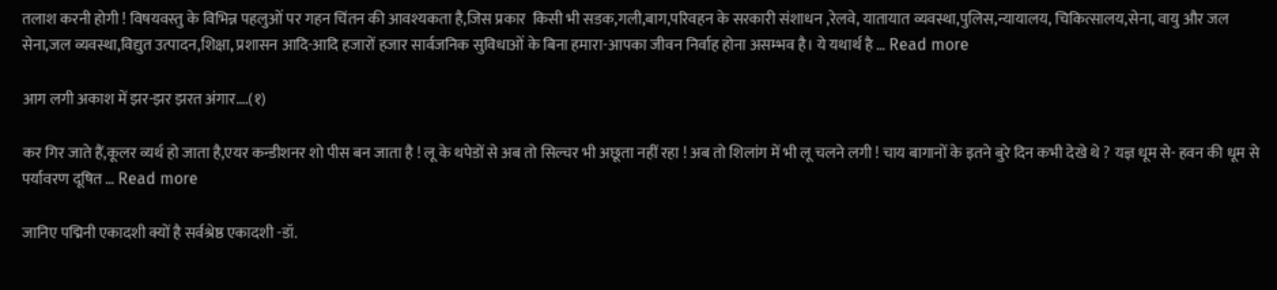तलाश करनी होगी ! विषयवस्तु के विभिन्न पहलुओं पर गहन चिंतन की आवश्यकता है,जिस प्रकार  किसी भी सडक,गली,बाग,परिवहन के सरकारी संशाधन ,रेलवे, यातायात व्यवस्था,पुलिस,न्यायालय, चिकित्सालय,सेना, वायु और जल सेना,जल व्यवस्था,विद्युत उत्पादन,शिक्षा, प्रशासन आदि-आदि हजारों हजार सार्वजनिक सुविधाओं के बिना हमारा-आपका जीवन निर्वाह होना असम्भव है। ये यथार्थ है … Read more

आग लगी अकाश में झर-झर झरत अंगार….(१)

कर गिर जाते हैं,कूलर व्यर्थ हो जाता है,एयर कन्डीशनर शो पीस बन जाता है ! लू के थपेडों से अब तो सिल्चर भी अछूता नहीं रहा ! अब तो शिलांग में भी लू चलने लगी ! चाय बागानों के इतने बुरे दिन कभी देखे थे ? यज्ञ धूम से- हवन की धूम से पर्यावरण दूषित … Read more

जानिए पद्मिनी एकादशी क्यों है सर्वश्रेष्ठ एकादशी -डॉ.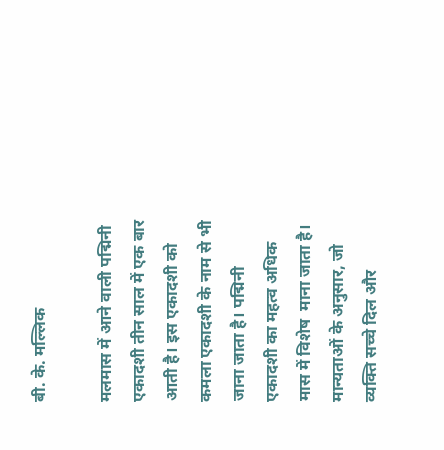बी. के. मल्लिक

मलमास में आने वाली पद्मिनी एकादशी तीन साल में एक बार आती है। इस एकादशी को कमला एकादशी के नाम से भी जाना जाता है। पद्मिनी एकादशी का महत्व अधिक मास में विशेष  माना जाता है। मान्यताओं के अनुसार, जो व्यक्ति सच्चे दिल और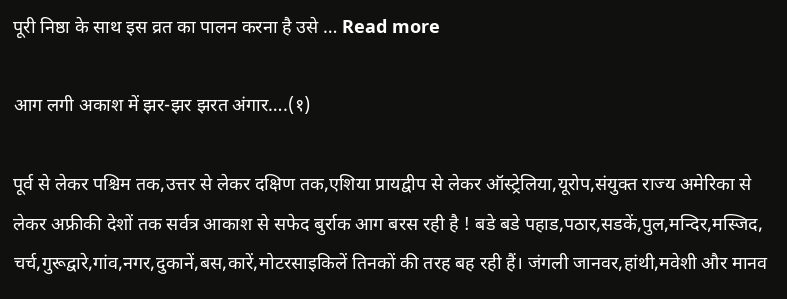पूरी निष्ठा के साथ इस व्रत का पालन करना है उसे … Read more

आग लगी अकाश में झर-झर झरत अंगार….(१)

पूर्व से लेकर पश्चिम तक,उत्तर से लेकर दक्षिण तक,एशिया प्रायद्वीप से लेकर ऑस्ट्रेलिया,यूरोप,संयुक्त राज्य अमेरिका से लेकर अफ्रीकी देशों तक सर्वत्र आकाश से सफेद बुर्राक आग बरस रही है ! बडे बडे पहाड,पठार,सडकें,पुल,मन्दिर,मस्जिद, चर्च,गुरूद्वारे,गांव,नगर,दुकानें,बस,कारें,मोटरसाइकिलें तिनकों की तरह बह रही हैं। जंगली जानवर,हांथी,मवेशी और मानव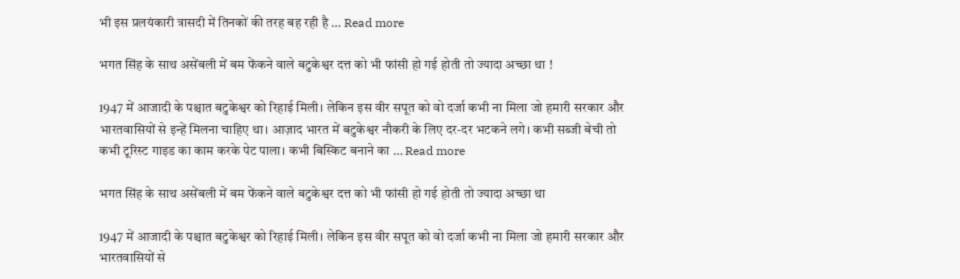भी इस प्रलयंकारी त्रासदी में तिनकों की तरह बह रही है … Read more

भगत सिंह के साथ असेंबली में बम फेंकने वाले बटुकेश्वर दत्त को भी फांसी हो गई होती तो ज्यादा अच्छा था !

1947 में आजादी के पश्चात बटुकेश्वर को रिहाई मिली। लेकिन इस वीर सपूत को वो दर्जा कभी ना मिला जो हमारी सरकार और भारतवासियों से इन्हें मिलना चाहिए था। आज़ाद भारत में बटुकेश्वर नौकरी के लिए दर-दर भटकने लगे। कभी सब्जी बेची तो कभी टूरिस्ट गाइड का काम करके पेट पाला। कभी बिस्किट बनाने का … Read more

भगत सिंह के साथ असेंबली में बम फेंकने वाले बटुकेश्वर दत्त को भी फांसी हो गई होती तो ज्यादा अच्छा था

1947 में आजादी के पश्चात बटुकेश्वर को रिहाई मिली। लेकिन इस वीर सपूत को वो दर्जा कभी ना मिला जो हमारी सरकार और भारतवासियों से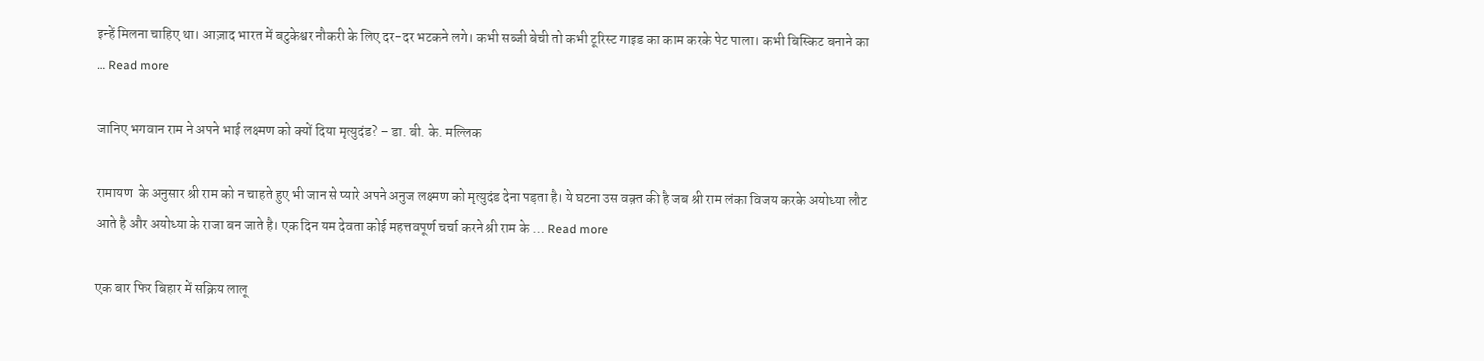इन्हें मिलना चाहिए था। आज़ाद भारत में बटुकेश्वर नौकरी के लिए दर-दर भटकने लगे। कभी सब्जी बेची तो कभी टूरिस्ट गाइड का काम करके पेट पाला। कभी बिस्किट बनाने का … Read more

जानिए भगवान राम ने अपने भाई लक्ष्मण को क्यों दिया मृत्युदंड? – डा. बी. के. मल्लिक

रामायण  के अनुसार श्री राम को न चाहते हुए भी जान से प्यारे अपने अनुज लक्ष्मण को मृत्युदंड देना पड़ता है। ये घटना उस वक़्त की है जब श्री राम लंका विजय करके अयोध्या लौट आते है और अयोध्या के राजा बन जाते है। एक दिन यम देवता कोई महत्तवपूर्ण चर्चा करने श्री राम के … Read more

एक बार फिर बिहार में सक्रिय लालू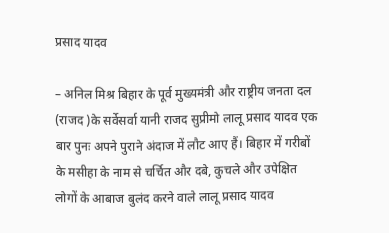प्रसाद यादव

– अनिल मिश्र बिहार के पूर्व मुख्यमंत्री और राष्ट्रीय जनता दल  (राजद )के सर्वेसर्वा यानी राजद सुप्रीमो लालू प्रसाद यादव एक बार पुनः अपने पुराने अंदाज में लौट आए हैं। बिहार में गरीबों के मसीहा के नाम से चर्चित और दबे, कुचले और उपेक्षित लोगों के आबाज बुलंद करने वाले लालू प्रसाद यादव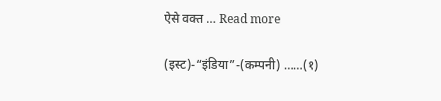ऐसे वक्त … Read more

(इस्ट)-“इंडिया”-(कम्पनी) ……(१)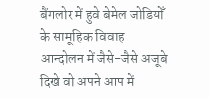बैंगलोर में हुवे बेमेल जोडियोँ के सामूहिक विवाह आन्दोलन में जैसे-जैसे अजूबे दिखे वो अपने आप में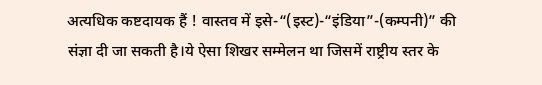अत्यधिक कष्टदायक हैं ! वास्तव में इसे-“(इस्ट)-“इंडिया”-(कम्पनी)” की संज्ञा दी जा सकती है।ये ऐसा शिखर सम्मेलन था जिसमें राष्ट्रीय स्तर के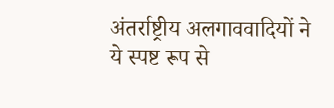अंतर्राष्ट्रीय अलगाववादियों ने ये स्पष्ट रूप से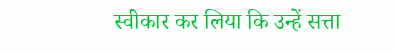स्वीकार कर लिया कि उन्हें सत्ता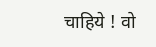चाहिये ! वो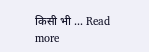किसी भी … Read more